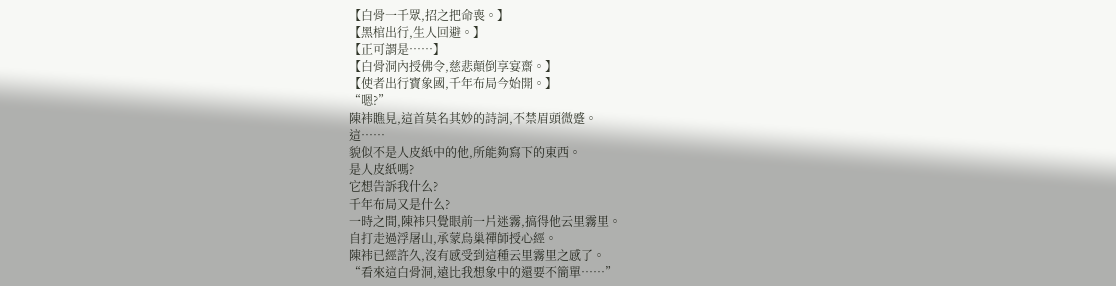【白骨一千眾,招之把命喪。】
【黑棺出行,生人回避。】
【正可謂是……】
【白骨洞內授佛令,慈悲顛倒享宴齋。】
【使者出行寶象國,千年布局今始開。】
“嗯?”
陳袆瞧見,這首莫名其妙的詩詞,不禁眉頭微蹙。
這……
貌似不是人皮紙中的他,所能夠寫下的東西。
是人皮紙嗎?
它想告訴我什么?
千年布局又是什么?
一時之間,陳袆只覺眼前一片迷霧,搞得他云里霧里。
自打走過浮屠山,承蒙烏巢禪師授心經。
陳袆已經許久,沒有感受到這種云里霧里之感了。
“看來這白骨洞,遠比我想象中的還要不簡單……”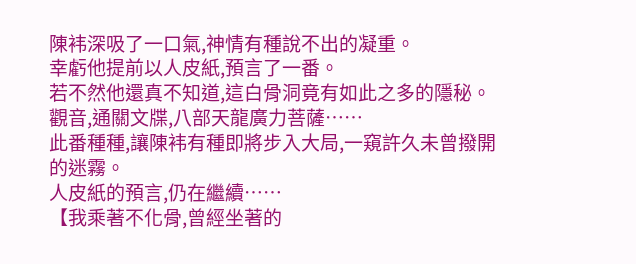陳袆深吸了一口氣,神情有種說不出的凝重。
幸虧他提前以人皮紙,預言了一番。
若不然他還真不知道,這白骨洞竟有如此之多的隱秘。
觀音,通關文牒,八部天龍廣力菩薩……
此番種種,讓陳袆有種即將步入大局,一窺許久未曾撥開的迷霧。
人皮紙的預言,仍在繼續……
【我乘著不化骨,曾經坐著的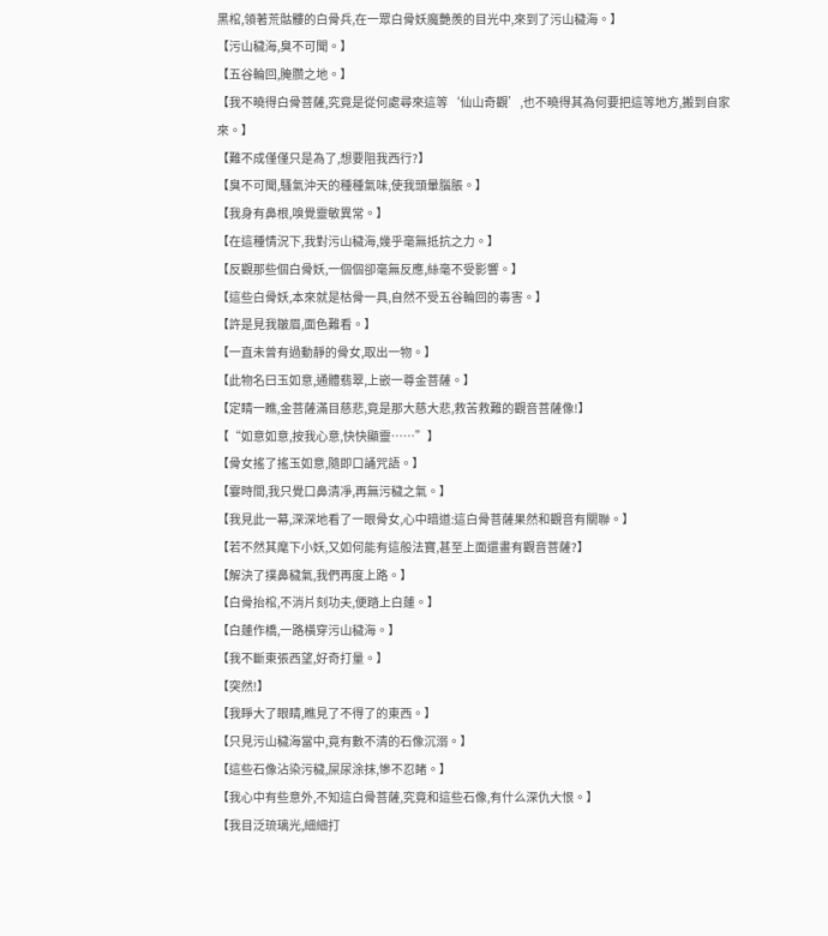黑棺,領著荒骷髏的白骨兵,在一眾白骨妖魔艷羨的目光中,來到了污山穢海。】
【污山穢海,臭不可聞。】
【五谷輪回,腌臜之地。】
【我不曉得白骨菩薩,究竟是從何處尋來這等‘仙山奇觀’,也不曉得其為何要把這等地方,搬到自家來。】
【難不成僅僅只是為了,想要阻我西行?】
【臭不可聞,騷氣沖天的種種氣味,使我頭暈腦脹。】
【我身有鼻根,嗅覺靈敏異常。】
【在這種情況下,我對污山穢海,幾乎毫無抵抗之力。】
【反觀那些個白骨妖,一個個卻毫無反應,絲毫不受影響。】
【這些白骨妖,本來就是枯骨一具,自然不受五谷輪回的毒害。】
【許是見我皺眉,面色難看。】
【一直未曾有過動靜的骨女,取出一物。】
【此物名曰玉如意,通體翡翠,上嵌一尊金菩薩。】
【定睛一瞧,金菩薩滿目慈悲,竟是那大慈大悲,救苦救難的觀音菩薩像!】
【“如意如意,按我心意,快快顯靈……”】
【骨女搖了搖玉如意,隨即口誦咒語。】
【霎時間,我只覺口鼻清凈,再無污穢之氣。】
【我見此一幕,深深地看了一眼骨女,心中暗道:這白骨菩薩果然和觀音有關聯。】
【若不然其麾下小妖,又如何能有這般法寶,甚至上面還畫有觀音菩薩?】
【解決了撲鼻穢氣,我們再度上路。】
【白骨抬棺,不消片刻功夫,便踏上白蓮。】
【白蓮作橋,一路橫穿污山穢海。】
【我不斷東張西望,好奇打量。】
【突然!】
【我睜大了眼睛,瞧見了不得了的東西。】
【只見污山穢海當中,竟有數不清的石像沉溺。】
【這些石像沾染污穢,屎尿涂抹,慘不忍睹。】
【我心中有些意外,不知這白骨菩薩,究竟和這些石像,有什么深仇大恨。】
【我目泛琉璃光,細細打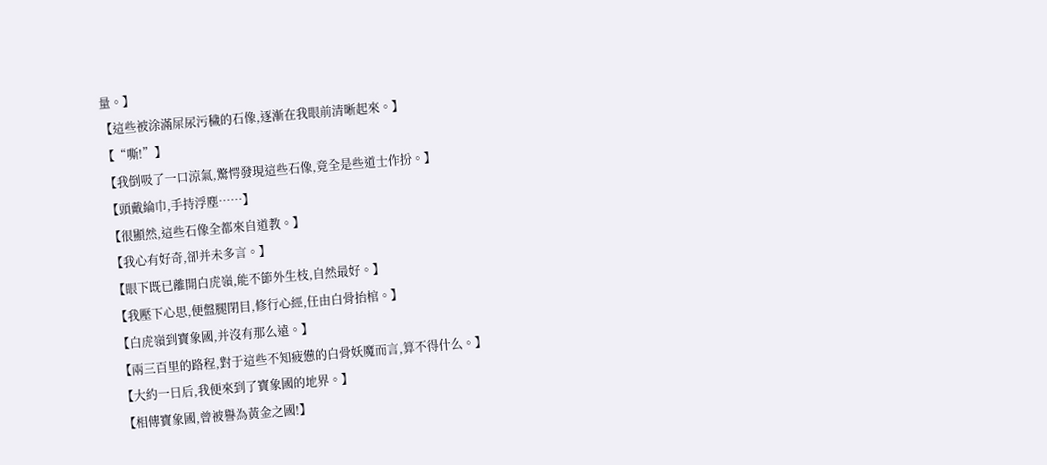量。】
【這些被涂滿屎尿污穢的石像,逐漸在我眼前清晰起來。】
【“嘶!”】
【我倒吸了一口涼氣,驚愕發現這些石像,竟全是些道士作扮。】
【頭戴綸巾,手持浮塵……】
【很顯然,這些石像全都來自道教。】
【我心有好奇,卻并未多言。】
【眼下既已離開白虎嶺,能不節外生枝,自然最好。】
【我壓下心思,便盤腿閉目,修行心經,任由白骨抬棺。】
【白虎嶺到寶象國,并沒有那么遠。】
【兩三百里的路程,對于這些不知疲憊的白骨妖魔而言,算不得什么。】
【大約一日后,我便來到了寶象國的地界。】
【相傳寶象國,曾被譽為黃金之國!】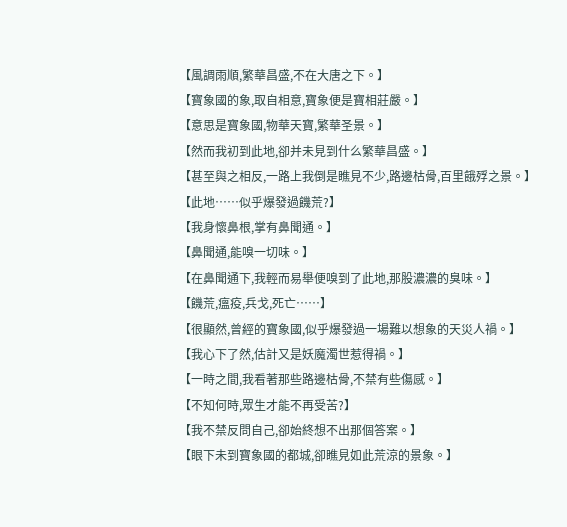【風調雨順,繁華昌盛,不在大唐之下。】
【寶象國的象,取自相意,寶象便是寶相莊嚴。】
【意思是寶象國,物華天寶,繁華圣景。】
【然而我初到此地,卻并未見到什么繁華昌盛。】
【甚至與之相反,一路上我倒是瞧見不少,路邊枯骨,百里餓殍之景。】
【此地……似乎爆發過饑荒?】
【我身懷鼻根,掌有鼻聞通。】
【鼻聞通,能嗅一切味。】
【在鼻聞通下,我輕而易舉便嗅到了此地,那股濃濃的臭味。】
【饑荒,瘟疫,兵戈,死亡……】
【很顯然,曾經的寶象國,似乎爆發過一場難以想象的天災人禍。】
【我心下了然,估計又是妖魔濁世惹得禍。】
【一時之間,我看著那些路邊枯骨,不禁有些傷感。】
【不知何時,眾生才能不再受苦?】
【我不禁反問自己,卻始終想不出那個答案。】
【眼下未到寶象國的都城,卻瞧見如此荒涼的景象。】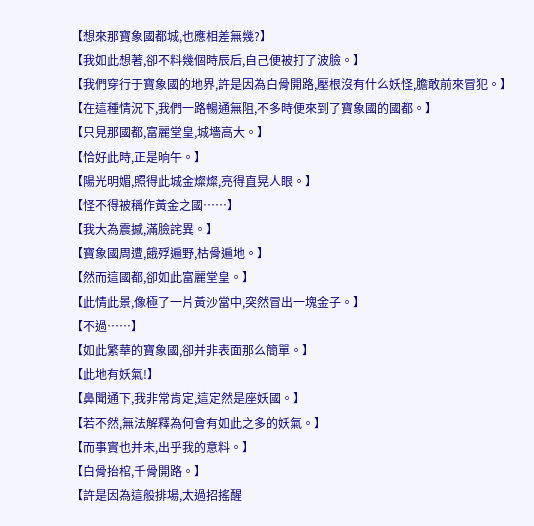【想來那寶象國都城,也應相差無幾?】
【我如此想著,卻不料幾個時辰后,自己便被打了波臉。】
【我們穿行于寶象國的地界,許是因為白骨開路,壓根沒有什么妖怪,膽敢前來冒犯。】
【在這種情況下,我們一路暢通無阻,不多時便來到了寶象國的國都。】
【只見那國都,富麗堂皇,城墻高大。】
【恰好此時,正是晌午。】
【陽光明媚,照得此城金燦燦,亮得直晃人眼。】
【怪不得被稱作黃金之國……】
【我大為震撼,滿臉詫異。】
【寶象國周遭,餓殍遍野,枯骨遍地。】
【然而這國都,卻如此富麗堂皇。】
【此情此景,像極了一片黃沙當中,突然冒出一塊金子。】
【不過……】
【如此繁華的寶象國,卻并非表面那么簡單。】
【此地有妖氣!】
【鼻聞通下,我非常肯定,這定然是座妖國。】
【若不然,無法解釋為何會有如此之多的妖氣。】
【而事實也并未,出乎我的意料。】
【白骨抬棺,千骨開路。】
【許是因為這般排場,太過招搖醒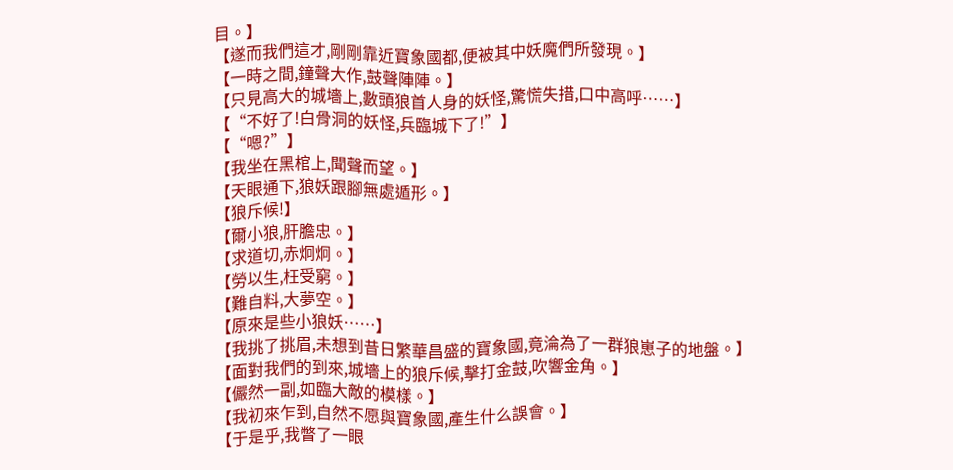目。】
【遂而我們這才,剛剛靠近寶象國都,便被其中妖魔們所發現。】
【一時之間,鐘聲大作,鼓聲陣陣。】
【只見高大的城墻上,數頭狼首人身的妖怪,驚慌失措,口中高呼……】
【“不好了!白骨洞的妖怪,兵臨城下了!”】
【“嗯?”】
【我坐在黑棺上,聞聲而望。】
【天眼通下,狼妖跟腳無處遁形。】
【狼斥候!】
【爾小狼,肝膽忠。】
【求道切,赤炯炯。】
【勞以生,枉受窮。】
【難自料,大夢空。】
【原來是些小狼妖……】
【我挑了挑眉,未想到昔日繁華昌盛的寶象國,竟淪為了一群狼崽子的地盤。】
【面對我們的到來,城墻上的狼斥候,擊打金鼓,吹響金角。】
【儼然一副,如臨大敵的模樣。】
【我初來乍到,自然不愿與寶象國,產生什么誤會。】
【于是乎,我瞥了一眼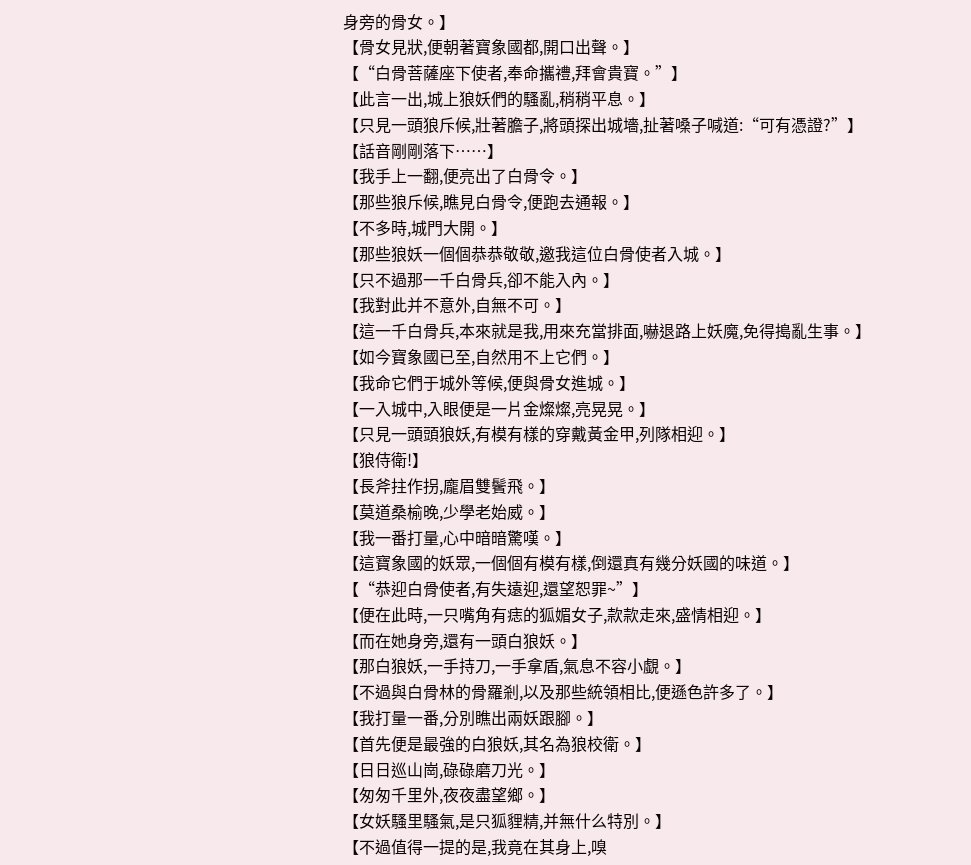身旁的骨女。】
【骨女見狀,便朝著寶象國都,開口出聲。】
【“白骨菩薩座下使者,奉命攜禮,拜會貴寶。”】
【此言一出,城上狼妖們的騷亂,稍稍平息。】
【只見一頭狼斥候,壯著膽子,將頭探出城墻,扯著嗓子喊道:“可有憑證?”】
【話音剛剛落下……】
【我手上一翻,便亮出了白骨令。】
【那些狼斥候,瞧見白骨令,便跑去通報。】
【不多時,城門大開。】
【那些狼妖一個個恭恭敬敬,邀我這位白骨使者入城。】
【只不過那一千白骨兵,卻不能入內。】
【我對此并不意外,自無不可。】
【這一千白骨兵,本來就是我,用來充當排面,嚇退路上妖魔,免得搗亂生事。】
【如今寶象國已至,自然用不上它們。】
【我命它們于城外等候,便與骨女進城。】
【一入城中,入眼便是一片金燦燦,亮晃晃。】
【只見一頭頭狼妖,有模有樣的穿戴黃金甲,列隊相迎。】
【狼侍衛!】
【長斧拄作拐,龐眉雙鬢飛。】
【莫道桑榆晚,少學老始威。】
【我一番打量,心中暗暗驚嘆。】
【這寶象國的妖眾,一個個有模有樣,倒還真有幾分妖國的味道。】
【“恭迎白骨使者,有失遠迎,還望恕罪~”】
【便在此時,一只嘴角有痣的狐媚女子,款款走來,盛情相迎。】
【而在她身旁,還有一頭白狼妖。】
【那白狼妖,一手持刀,一手拿盾,氣息不容小覷。】
【不過與白骨林的骨羅剎,以及那些統領相比,便遜色許多了。】
【我打量一番,分別瞧出兩妖跟腳。】
【首先便是最強的白狼妖,其名為狼校衛。】
【日日巡山崗,碌碌磨刀光。】
【匆匆千里外,夜夜盡望鄉。】
【女妖騷里騷氣,是只狐貍精,并無什么特別。】
【不過值得一提的是,我竟在其身上,嗅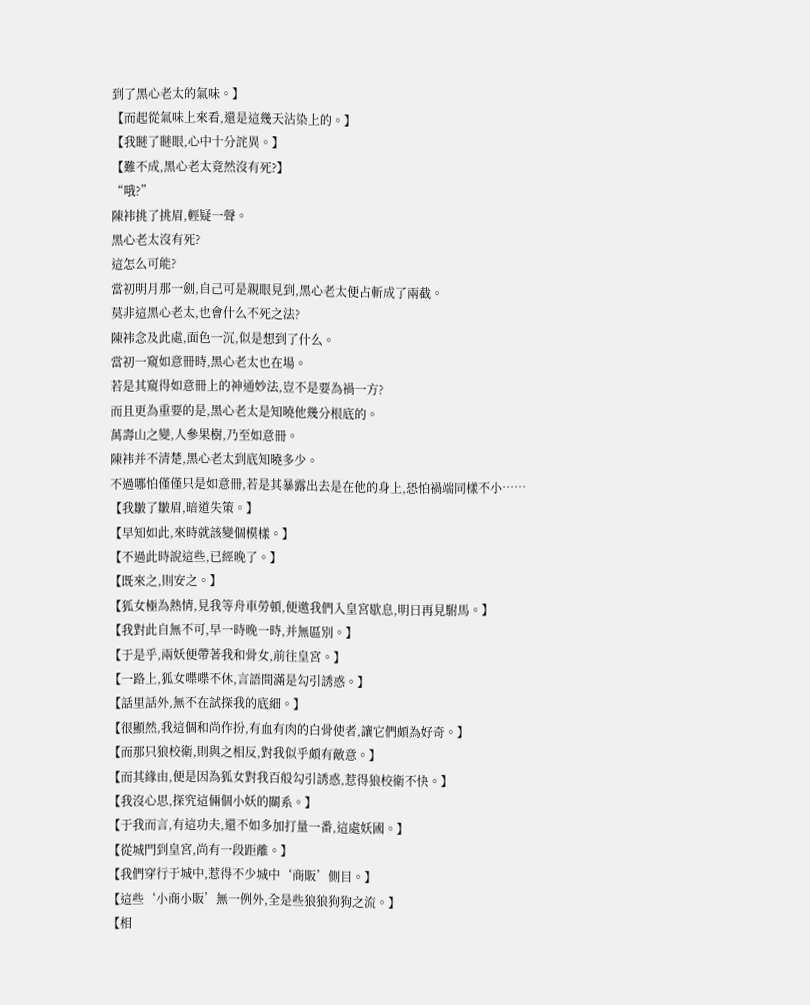到了黑心老太的氣味。】
【而起從氣味上來看,還是這幾天沾染上的。】
【我瞇了瞇眼,心中十分詫異。】
【難不成,黑心老太竟然沒有死?】
“哦?”
陳袆挑了挑眉,輕疑一聲。
黑心老太沒有死?
這怎么可能?
當初明月那一劍,自己可是親眼見到,黑心老太便占斬成了兩截。
莫非這黑心老太,也會什么不死之法?
陳袆念及此處,面色一沉,似是想到了什么。
當初一窺如意冊時,黑心老太也在場。
若是其窺得如意冊上的神通妙法,豈不是要為禍一方?
而且更為重要的是,黑心老太是知曉他幾分根底的。
萬壽山之變,人參果樹,乃至如意冊。
陳袆并不清楚,黑心老太到底知曉多少。
不過哪怕僅僅只是如意冊,若是其暴露出去是在他的身上,恐怕禍端同樣不小……
【我皺了皺眉,暗道失策。】
【早知如此,來時就該變個模樣。】
【不過此時說這些,已經晚了。】
【既來之,則安之。】
【狐女極為熱情,見我等舟車勞頓,便邀我們入皇宮歇息,明日再見駙馬。】
【我對此自無不可,早一時晚一時,并無區別。】
【于是乎,兩妖便帶著我和骨女,前往皇宮。】
【一路上,狐女喋喋不休,言語間滿是勾引誘惑。】
【話里話外,無不在試探我的底細。】
【很顯然,我這個和尚作扮,有血有肉的白骨使者,讓它們頗為好奇。】
【而那只狼校衛,則與之相反,對我似乎頗有敵意。】
【而其緣由,便是因為狐女對我百般勾引誘惑,惹得狼校衛不快。】
【我沒心思,探究這倆個小妖的關系。】
【于我而言,有這功夫,還不如多加打量一番,這處妖國。】
【從城門到皇宮,尚有一段距離。】
【我們穿行于城中,惹得不少城中‘商販’側目。】
【這些‘小商小販’無一例外,全是些狼狼狗狗之流。】
【相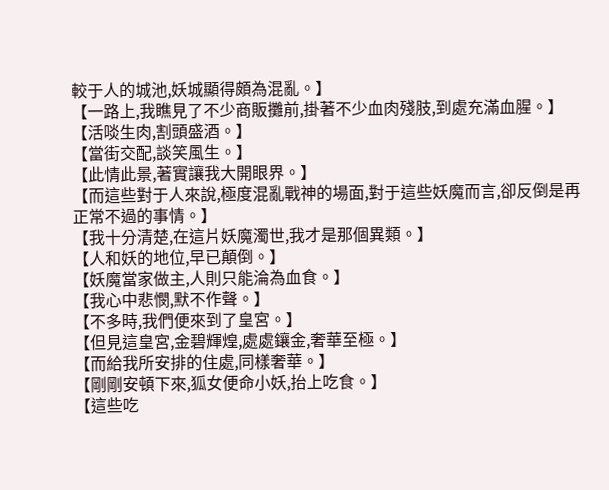較于人的城池,妖城顯得頗為混亂。】
【一路上,我瞧見了不少商販攤前,掛著不少血肉殘肢,到處充滿血腥。】
【活啖生肉,割頭盛酒。】
【當街交配,談笑風生。】
【此情此景,著實讓我大開眼界。】
【而這些對于人來說,極度混亂戰神的場面,對于這些妖魔而言,卻反倒是再正常不過的事情。】
【我十分清楚,在這片妖魔濁世,我才是那個異類。】
【人和妖的地位,早已顛倒。】
【妖魔當家做主,人則只能淪為血食。】
【我心中悲憫,默不作聲。】
【不多時,我們便來到了皇宮。】
【但見這皇宮,金碧輝煌,處處鑲金,奢華至極。】
【而給我所安排的住處,同樣奢華。】
【剛剛安頓下來,狐女便命小妖,抬上吃食。】
【這些吃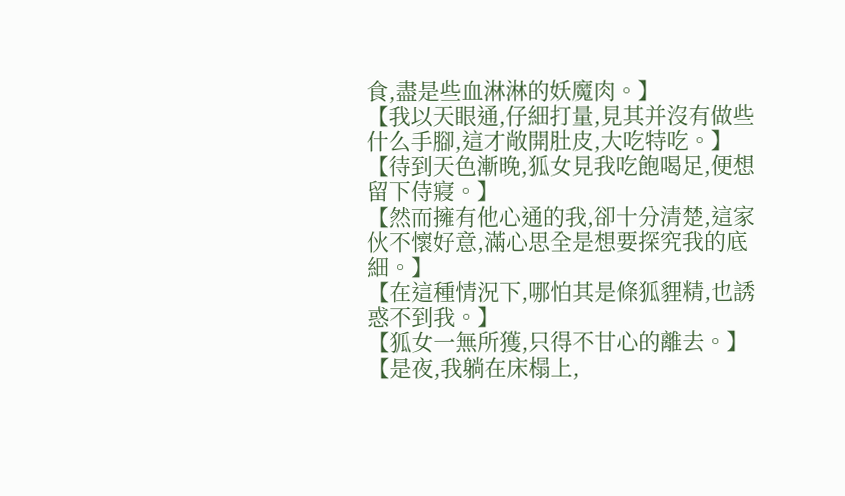食,盡是些血淋淋的妖魔肉。】
【我以天眼通,仔細打量,見其并沒有做些什么手腳,這才敞開肚皮,大吃特吃。】
【待到天色漸晚,狐女見我吃飽喝足,便想留下侍寢。】
【然而擁有他心通的我,卻十分清楚,這家伙不懷好意,滿心思全是想要探究我的底細。】
【在這種情況下,哪怕其是條狐貍精,也誘惑不到我。】
【狐女一無所獲,只得不甘心的離去。】
【是夜,我躺在床榻上,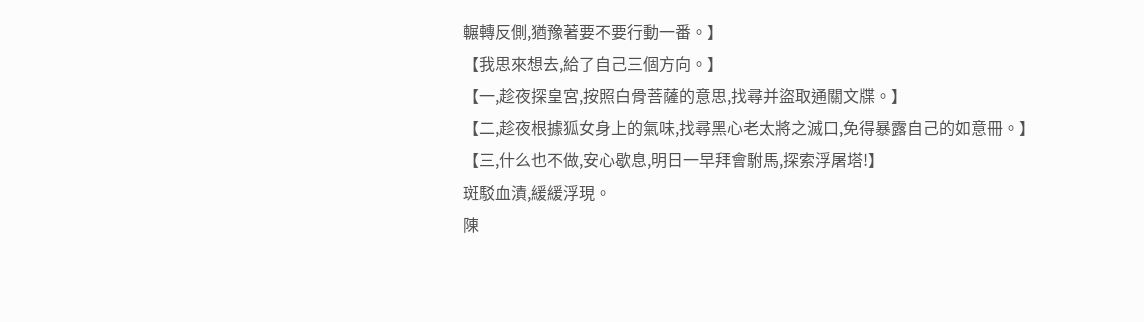輾轉反側,猶豫著要不要行動一番。】
【我思來想去,給了自己三個方向。】
【一,趁夜探皇宮,按照白骨菩薩的意思,找尋并盜取通關文牒。】
【二,趁夜根據狐女身上的氣味,找尋黑心老太將之滅口,免得暴露自己的如意冊。】
【三,什么也不做,安心歇息,明日一早拜會駙馬,探索浮屠塔!】
斑駁血漬,緩緩浮現。
陳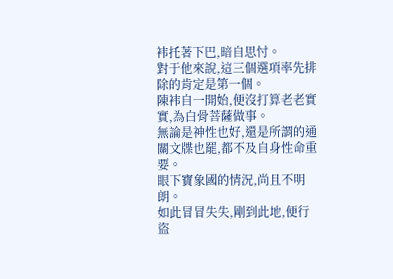袆托著下巴,暗自思忖。
對于他來說,這三個選項率先排除的肯定是第一個。
陳袆自一開始,便沒打算老老實實,為白骨菩薩做事。
無論是神性也好,還是所謂的通關文牒也罷,都不及自身性命重要。
眼下寶象國的情況,尚且不明朗。
如此冒冒失失,剛到此地,便行盜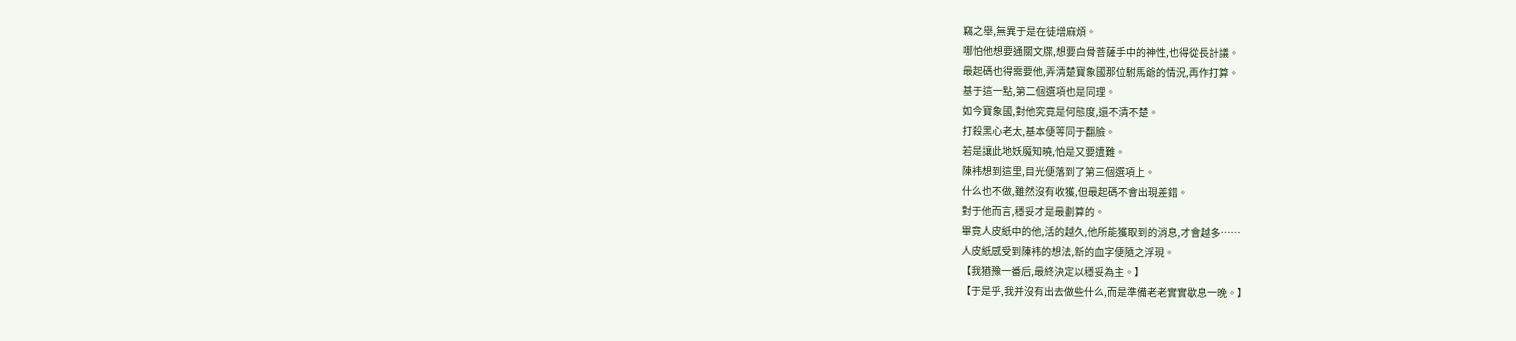竊之舉,無異于是在徒增麻煩。
哪怕他想要通關文牒,想要白骨菩薩手中的神性,也得從長計議。
最起碼也得需要他,弄清楚寶象國那位駙馬爺的情況,再作打算。
基于這一點,第二個選項也是同理。
如今寶象國,對他究竟是何態度,還不清不楚。
打殺黑心老太,基本便等同于翻臉。
若是讓此地妖魔知曉,怕是又要遭難。
陳袆想到這里,目光便落到了第三個選項上。
什么也不做,雖然沒有收獲,但最起碼不會出現差錯。
對于他而言,穩妥才是最劃算的。
畢竟人皮紙中的他,活的越久,他所能獲取到的消息,才會越多……
人皮紙感受到陳袆的想法,新的血字便隨之浮現。
【我猶豫一番后,最終決定以穩妥為主。】
【于是乎,我并沒有出去做些什么,而是準備老老實實歇息一晚。】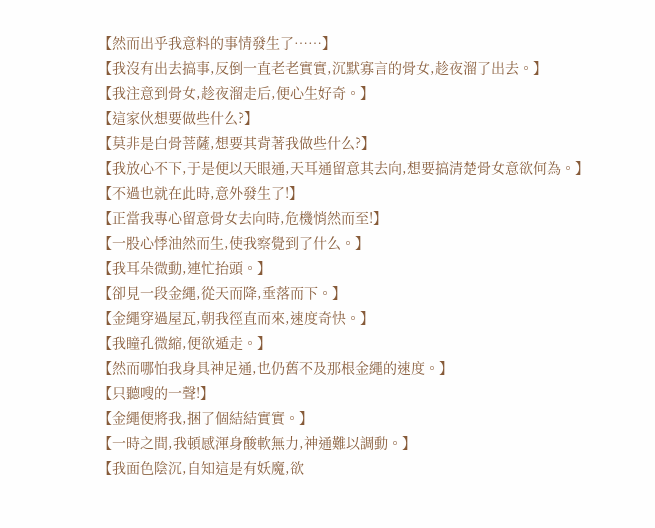【然而出乎我意料的事情發生了……】
【我沒有出去搞事,反倒一直老老實實,沉默寡言的骨女,趁夜溜了出去。】
【我注意到骨女,趁夜溜走后,便心生好奇。】
【這家伙想要做些什么?】
【莫非是白骨菩薩,想要其背著我做些什么?】
【我放心不下,于是便以天眼通,天耳通留意其去向,想要搞清楚骨女意欲何為。】
【不過也就在此時,意外發生了!】
【正當我專心留意骨女去向時,危機悄然而至!】
【一股心悸油然而生,使我察覺到了什么。】
【我耳朵微動,連忙抬頭。】
【卻見一段金繩,從天而降,垂落而下。】
【金繩穿過屋瓦,朝我徑直而來,速度奇快。】
【我瞳孔微縮,便欲遁走。】
【然而哪怕我身具神足通,也仍舊不及那根金繩的速度。】
【只聽嗖的一聲!】
【金繩便將我,捆了個結結實實。】
【一時之間,我頓感渾身酸軟無力,神通難以調動。】
【我面色陰沉,自知這是有妖魔,欲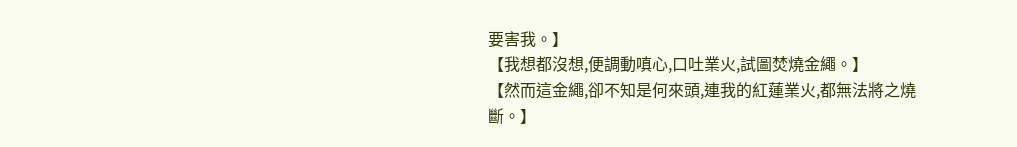要害我。】
【我想都沒想,便調動嗔心,口吐業火,試圖焚燒金繩。】
【然而這金繩,卻不知是何來頭,連我的紅蓮業火,都無法將之燒斷。】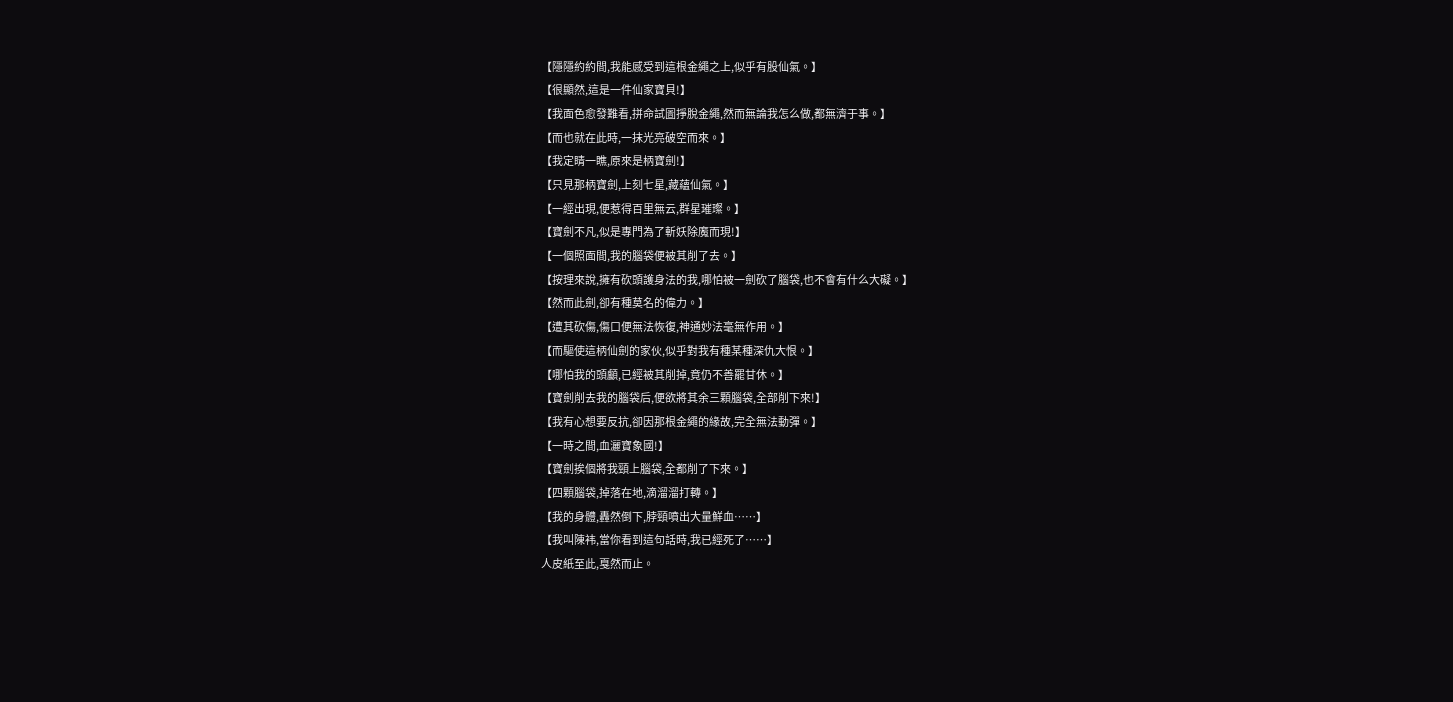【隱隱約約間,我能感受到這根金繩之上,似乎有股仙氣。】
【很顯然,這是一件仙家寶貝!】
【我面色愈發難看,拼命試圖掙脫金繩,然而無論我怎么做,都無濟于事。】
【而也就在此時,一抹光亮破空而來。】
【我定睛一瞧,原來是柄寶劍!】
【只見那柄寶劍,上刻七星,藏蘊仙氣。】
【一經出現,便惹得百里無云,群星璀璨。】
【寶劍不凡,似是專門為了斬妖除魔而現!】
【一個照面間,我的腦袋便被其削了去。】
【按理來說,擁有砍頭護身法的我,哪怕被一劍砍了腦袋,也不會有什么大礙。】
【然而此劍,卻有種莫名的偉力。】
【遭其砍傷,傷口便無法恢復,神通妙法毫無作用。】
【而驅使這柄仙劍的家伙,似乎對我有種某種深仇大恨。】
【哪怕我的頭顱,已經被其削掉,竟仍不善罷甘休。】
【寶劍削去我的腦袋后,便欲將其余三顆腦袋,全部削下來!】
【我有心想要反抗,卻因那根金繩的緣故,完全無法動彈。】
【一時之間,血灑寶象國!】
【寶劍挨個將我頸上腦袋,全都削了下來。】
【四顆腦袋,掉落在地,滴溜溜打轉。】
【我的身體,轟然倒下,脖頸噴出大量鮮血……】
【我叫陳袆,當你看到這句話時,我已經死了……】
人皮紙至此,戛然而止。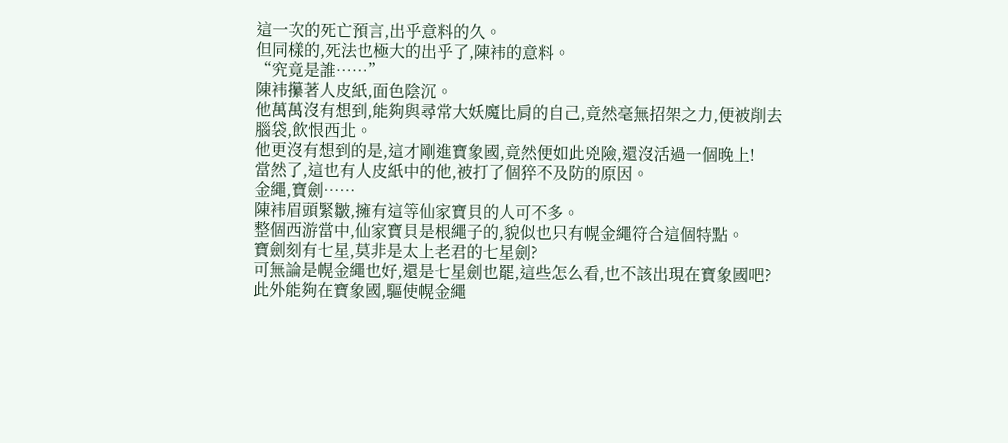這一次的死亡預言,出乎意料的久。
但同樣的,死法也極大的出乎了,陳袆的意料。
“究竟是誰……”
陳袆攥著人皮紙,面色陰沉。
他萬萬沒有想到,能夠與尋常大妖魔比肩的自己,竟然毫無招架之力,便被削去腦袋,飲恨西北。
他更沒有想到的是,這才剛進寶象國,竟然便如此兇險,還沒活過一個晚上!
當然了,這也有人皮紙中的他,被打了個猝不及防的原因。
金繩,寶劍……
陳袆眉頭緊皺,擁有這等仙家寶貝的人可不多。
整個西游當中,仙家寶貝是根繩子的,貌似也只有幌金繩符合這個特點。
寶劍刻有七星,莫非是太上老君的七星劍?
可無論是幌金繩也好,還是七星劍也罷,這些怎么看,也不該出現在寶象國吧?
此外能夠在寶象國,驅使幌金繩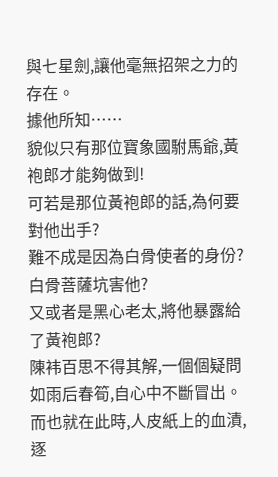與七星劍,讓他毫無招架之力的存在。
據他所知……
貌似只有那位寶象國駙馬爺,黃袍郎才能夠做到!
可若是那位黃袍郎的話,為何要對他出手?
難不成是因為白骨使者的身份?
白骨菩薩坑害他?
又或者是黑心老太,將他暴露給了黃袍郎?
陳袆百思不得其解,一個個疑問如雨后春筍,自心中不斷冒出。
而也就在此時,人皮紙上的血漬,逐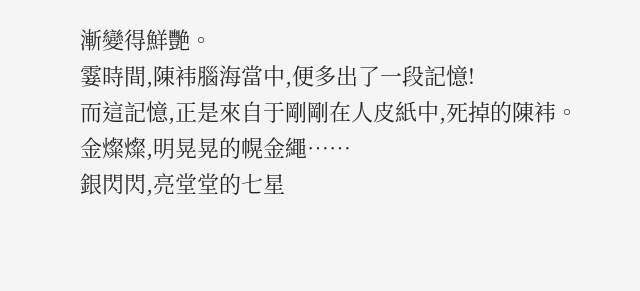漸變得鮮艷。
霎時間,陳袆腦海當中,便多出了一段記憶!
而這記憶,正是來自于剛剛在人皮紙中,死掉的陳袆。
金燦燦,明晃晃的幌金繩……
銀閃閃,亮堂堂的七星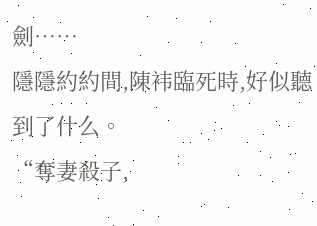劍……
隱隱約約間,陳袆臨死時,好似聽到了什么。
“奪妻殺子,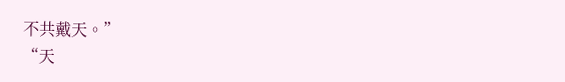不共戴天。”
“天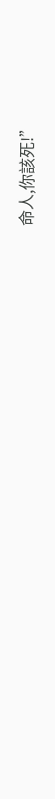命人,你該死!”